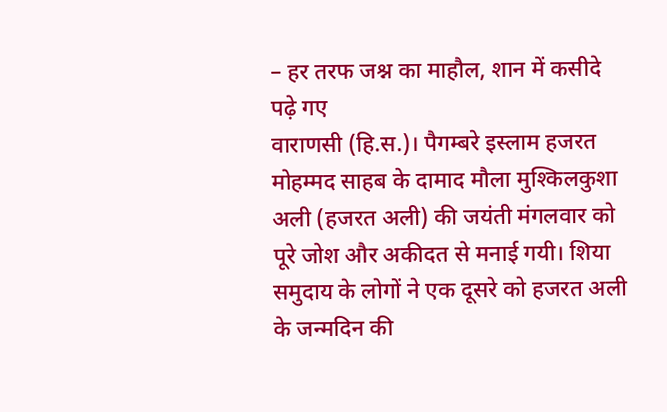– हर तरफ जश्न का माहौल, शान में कसीदे पढ़े गए
वाराणसी (हि.स.)। पैगम्बरे इस्लाम हजरत मोहम्मद साहब के दामाद मौला मुश्किलकुशा अली (हजरत अली) की जयंती मंगलवार को पूरे जोश और अकीदत से मनाई गयी। शिया समुदाय के लोगों ने एक दूसरे को हजरत अली के जन्मदिन की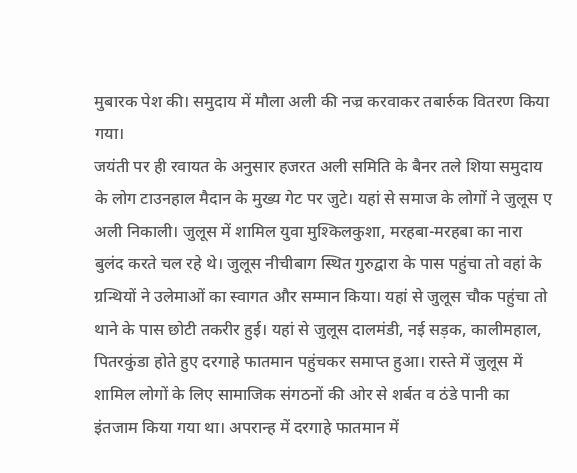मुबारक पेश की। समुदाय में मौला अली की नज्र करवाकर तबार्रुक वितरण किया गया।
जयंती पर ही रवायत के अनुसार हजरत अली समिति के बैनर तले शिया समुदाय के लोग टाउनहाल मैदान के मुख्य गेट पर जुटे। यहां से समाज के लोगों ने जुलूस ए अली निकाली। जुलूस में शामिल युवा मुश्किलकुशा, मरहबा-मरहबा का नारा बुलंद करते चल रहे थे। जुलूस नीचीबाग स्थित गुरुद्वारा के पास पहुंचा तो वहां के ग्रन्थियों ने उलेमाओं का स्वागत और सम्मान किया। यहां से जुलूस चौक पहुंचा तो थाने के पास छोटी तकरीर हुई। यहां से जुलूस दालमंडी, नई सड़क, कालीमहाल, पितरकुंडा होते हुए दरगाहे फातमान पहुंचकर समाप्त हुआ। रास्ते में जुलूस में शामिल लोगों के लिए सामाजिक संगठनों की ओर से शर्बत व ठंडे पानी का इंतजाम किया गया था। अपरान्ह में दरगाहे फातमान में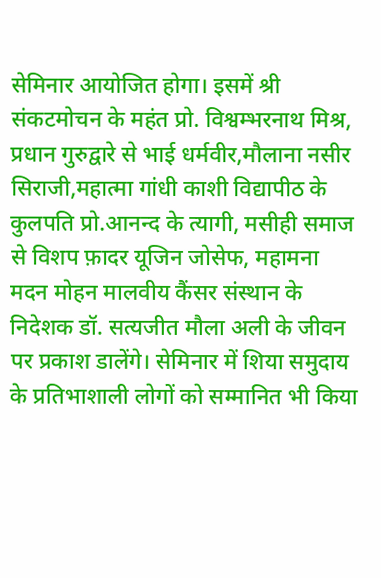सेमिनार आयोजित होगा। इसमें श्री संकटमोचन के महंत प्रो. विश्वम्भरनाथ मिश्र, प्रधान गुरुद्वारे से भाई धर्मवीर,मौलाना नसीर सिराजी,महात्मा गांधी काशी विद्यापीठ के कुलपति प्रो.आनन्द के त्यागी, मसीही समाज से विशप फ़ादर यूजिन जोसेफ, महामना मदन मोहन मालवीय कैंसर संस्थान के निदेशक डॉ. सत्यजीत मौला अली के जीवन पर प्रकाश डालेंगे। सेमिनार में शिया समुदाय के प्रतिभाशाली लोगों को सम्मानित भी किया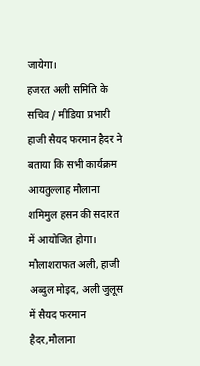जायेगा।
हजरत अली समिति के सचिव / मीडिया प्रभारी हाजी सैयद फरमान हैदर ने बताया कि सभी कार्यक्रम आयतुल्लाह मौलाना शमिमुल हसन की सदारत में आयोजित होगा। मौलाशराफत अली, हाजी अब्दुल मोइद, अली जुलूस में सैयद फरमान हैदर,मौलाना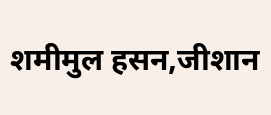शमीमुल हसन,जीशान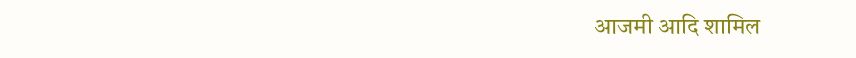आजमी आदि शामिल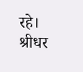रहे।
श्रीधर